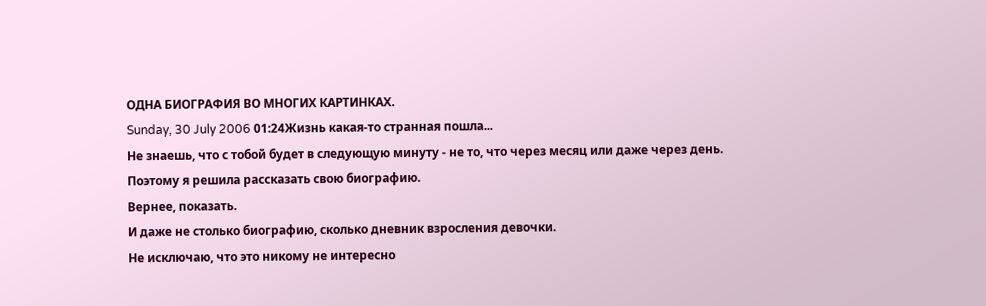ОДНА БИОГРАФИЯ ВО МНОГИХ КАРТИНКАХ.
Sunday, 30 July 2006 01:24Жизнь какая-то странная пошла...
Не знаешь, что с тобой будет в следующую минуту - не то, что через месяц или даже через день.
Поэтому я решила рассказать свою биографию.
Вернее, показать.
И даже не столько биографию, сколько дневник взросления девочки.
Не исключаю, что это никому не интересно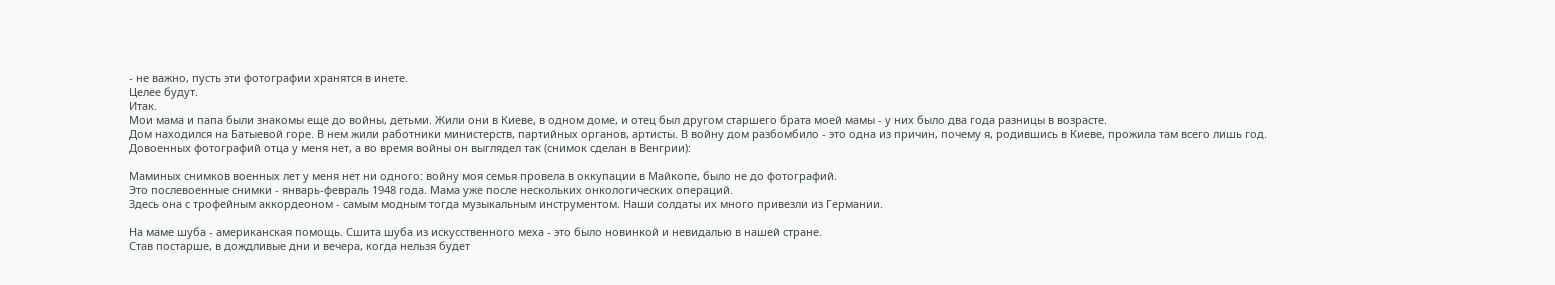- не важно, пусть эти фотографии хранятся в инете.
Целее будут.
Итак.
Мои мама и папа были знакомы еще до войны, детьми. Жили они в Киеве, в одном доме, и отец был другом старшего брата моей мамы - у них было два года разницы в возрасте.
Дом находился на Батыевой горе. В нем жили работники министерств, партийных органов, артисты. В войну дом разбомбило - это одна из причин, почему я, родившись в Киеве, прожила там всего лишь год.
Довоенных фотографий отца у меня нет, а во время войны он выглядел так (снимок сделан в Венгрии):

Маминых снимков военных лет у меня нет ни одного: войну моя семья провела в оккупации в Майкопе, было не до фотографий.
Это послевоенные снимки - январь-февраль 1948 года. Мама уже после нескольких онкологических операций.
Здесь она с трофейным аккордеоном - самым модным тогда музыкальным инструментом. Наши солдаты их много привезли из Германии.

На маме шуба - американская помощь. Сшита шуба из искусственного меха - это было новинкой и невидалью в нашей стране.
Став постарше, в дождливые дни и вечера, когда нельзя будет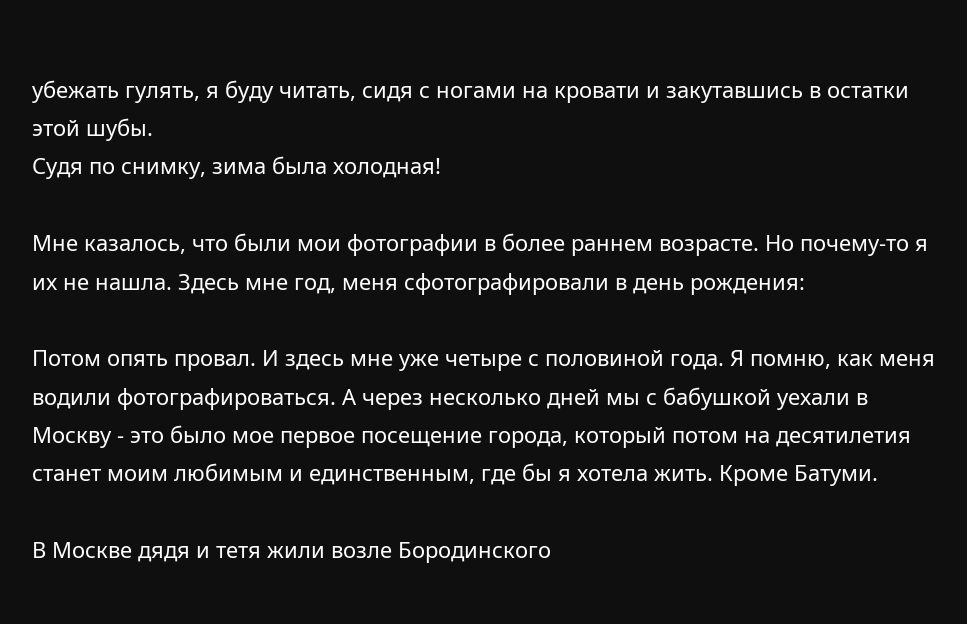убежать гулять, я буду читать, сидя с ногами на кровати и закутавшись в остатки этой шубы.
Судя по снимку, зима была холодная!

Мне казалось, что были мои фотографии в более раннем возрасте. Но почему-то я их не нашла. Здесь мне год, меня сфотографировали в день рождения:

Потом опять провал. И здесь мне уже четыре с половиной года. Я помню, как меня водили фотографироваться. А через несколько дней мы с бабушкой уехали в Москву - это было мое первое посещение города, который потом на десятилетия станет моим любимым и единственным, где бы я хотела жить. Кроме Батуми.

В Москве дядя и тетя жили возле Бородинского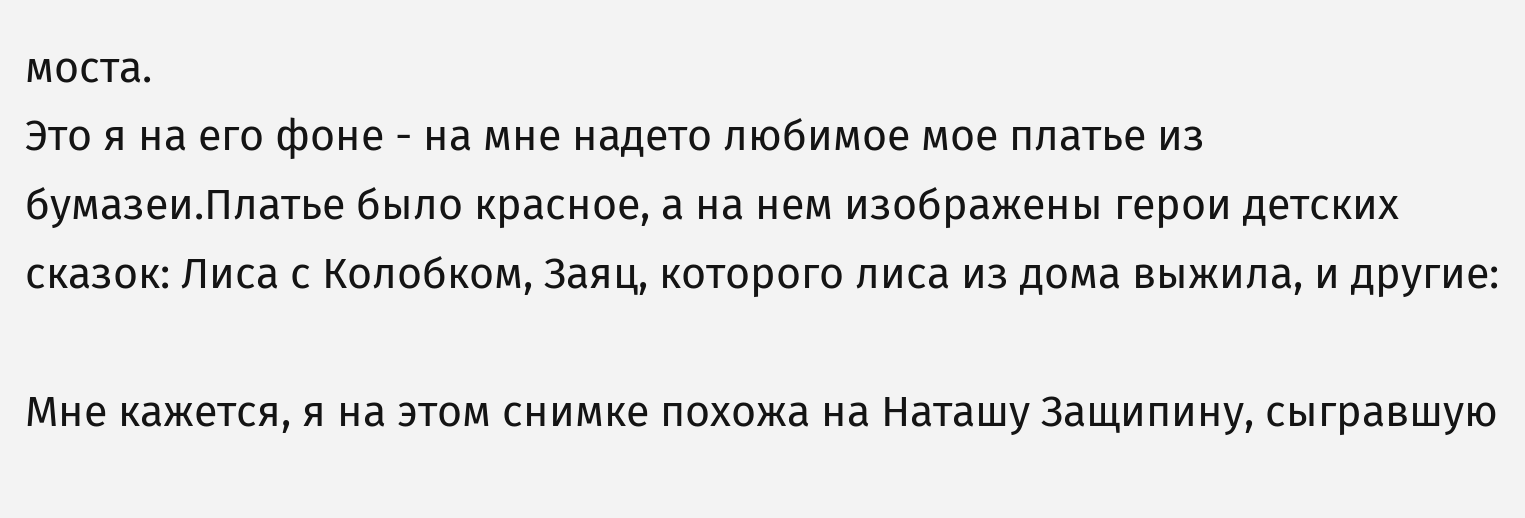моста.
Это я на его фоне - на мне надето любимое мое платье из бумазеи.Платье было красное, а на нем изображены герои детских сказок: Лиса с Колобком, Заяц, которого лиса из дома выжила, и другие:

Мне кажется, я на этом снимке похожа на Наташу Защипину, сыгравшую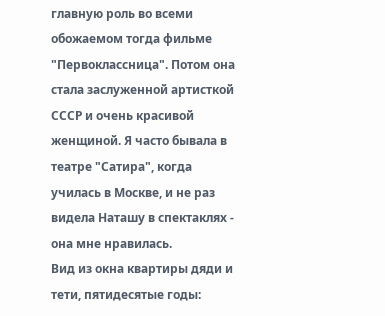главную роль во всеми обожаемом тогда фильме "Первоклассница". Потом она стала заслуженной артисткой СССР и очень красивой женщиной. Я часто бывала в театре "Сатира", когда училась в Москве, и не раз видела Наташу в спектаклях - она мне нравилась.
Вид из окна квартиры дяди и тети, пятидесятые годы: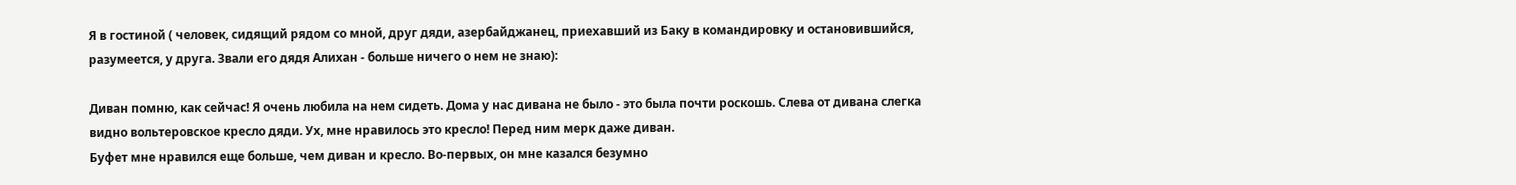Я в гостиной ( человек, сидящий рядом со мной, друг дяди, азербайджанец, приехавший из Баку в командировку и остановившийся, разумеется, у друга. Звали его дядя Алихан - больше ничего о нем не знаю):

Диван помню, как сейчас! Я очень любила на нем сидеть. Дома у нас дивана не было - это была почти роскошь. Слева от дивана слегка видно вольтеровское кресло дяди. Ух, мне нравилось это кресло! Перед ним мерк даже диван.
Буфет мне нравился еще больше, чем диван и кресло. Во-первых, он мне казался безумно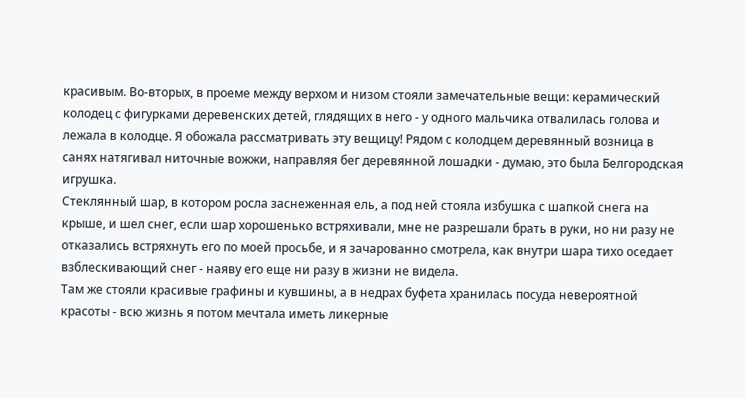красивым. Во-вторых, в проеме между верхом и низом стояли замечательные вещи: керамический колодец с фигурками деревенских детей, глядящих в него - у одного мальчика отвалилась голова и лежала в колодце. Я обожала рассматривать эту вещицу! Рядом с колодцем деревянный возница в санях натягивал ниточные вожжи, направляя бег деревянной лошадки - думаю, это была Белгородская игрушка.
Стеклянный шар, в котором росла заснеженная ель, а под ней стояла избушка с шапкой снега на крыше, и шел снег, если шар хорошенько встряхивали, мне не разрешали брать в руки, но ни разу не отказались встряхнуть его по моей просьбе, и я зачарованно смотрела, как внутри шара тихо оседает взблескивающий снег - наяву его еще ни разу в жизни не видела.
Там же стояли красивые графины и кувшины, а в недрах буфета хранилась посуда невероятной красоты - всю жизнь я потом мечтала иметь ликерные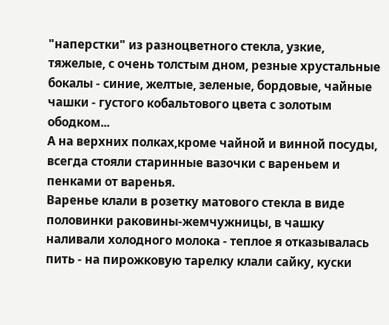"наперстки" из разноцветного стекла, узкие, тяжелые, с очень толстым дном, резные хрустальные бокалы - синие, желтые, зеленые, бордовые, чайные чашки - густого кобальтового цвета с золотым ободком...
А на верхних полках,кроме чайной и винной посуды, всегда стояли старинные вазочки с вареньем и пенками от варенья.
Варенье клали в розетку матового стекла в виде половинки раковины-жемчужницы, в чашку наливали холодного молока - теплое я отказывалась пить - на пирожковую тарелку клали сайку, куски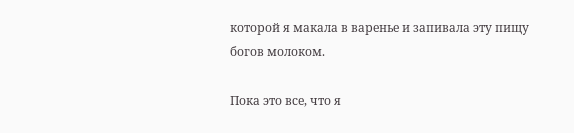которой я макала в варенье и запивала эту пищу богов молоком.

Пока это все, что я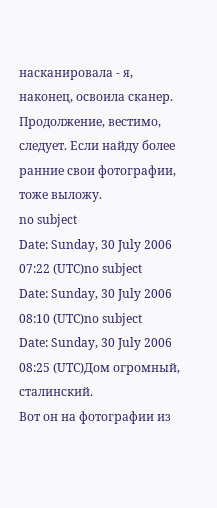насканировала - я, наконец, освоила сканер. Продолжение, вестимо, следует. Если найду более ранние свои фотографии, тоже выложу.
no subject
Date: Sunday, 30 July 2006 07:22 (UTC)no subject
Date: Sunday, 30 July 2006 08:10 (UTC)no subject
Date: Sunday, 30 July 2006 08:25 (UTC)Дом огромный, сталинский.
Вот он на фотографии из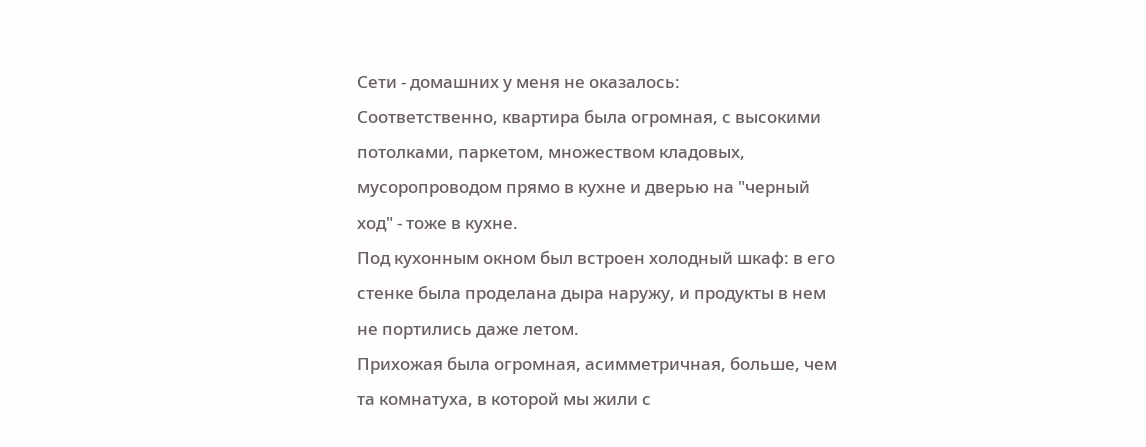Сети - домашних у меня не оказалось:
Соответственно, квартира была огромная, с высокими потолками, паркетом, множеством кладовых, мусоропроводом прямо в кухне и дверью на "черный ход" - тоже в кухне.
Под кухонным окном был встроен холодный шкаф: в его стенке была проделана дыра наружу, и продукты в нем не портились даже летом.
Прихожая была огромная, асимметричная, больше, чем та комнатуха, в которой мы жили с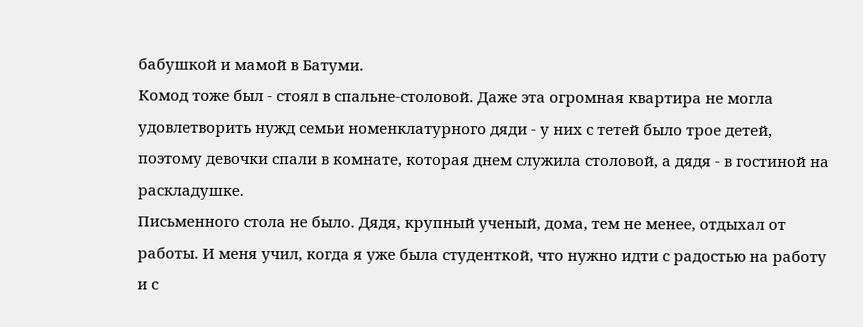бабушкой и мамой в Батуми.
Комод тоже был - стоял в спальне-столовой. Даже эта огромная квартира не могла удовлетворить нужд семьи номенклатурного дяди - у них с тетей было трое детей, поэтому девочки спали в комнате, которая днем служила столовой, а дядя - в гостиной на раскладушке.
Письменного стола не было. Дядя, крупный ученый, дома, тем не менее, отдыхал от работы. И меня учил, когда я уже была студенткой, что нужно идти с радостью на работу и с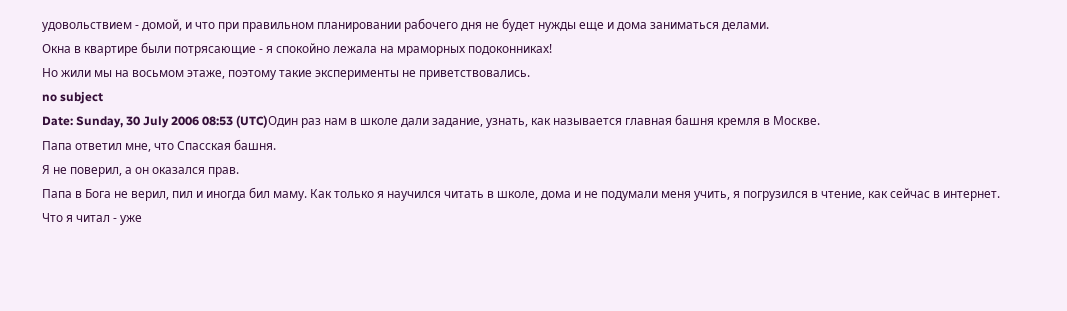удовольствием - домой, и что при правильном планировании рабочего дня не будет нужды еще и дома заниматься делами.
Окна в квартире были потрясающие - я спокойно лежала на мраморных подоконниках!
Но жили мы на восьмом этаже, поэтому такие эксперименты не приветствовались.
no subject
Date: Sunday, 30 July 2006 08:53 (UTC)Один раз нам в школе дали задание, узнать, как называется главная башня кремля в Москве.
Папа ответил мне, что Спасская башня.
Я не поверил, а он оказался прав.
Папа в Бога не верил, пил и иногда бил маму. Как только я научился читать в школе, дома и не подумали меня учить, я погрузился в чтение, как сейчас в интернет. Что я читал - уже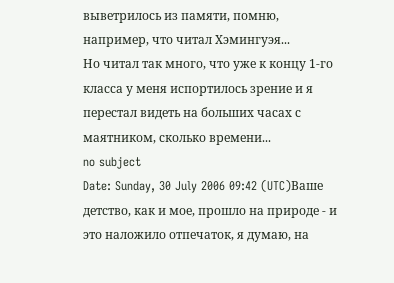выветрилось из памяти, помню, например, что читал Хэмингуэя...
Но читал так много, что уже к концу 1-го класса у меня испортилось зрение и я перестал видеть на больших часах с маятником, сколько времени...
no subject
Date: Sunday, 30 July 2006 09:42 (UTC)Ваше детство, как и мое, прошло на природе - и это наложило отпечаток, я думаю, на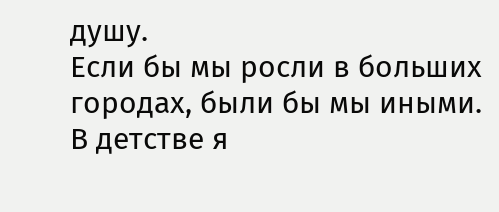душу.
Если бы мы росли в больших городах, были бы мы иными.
В детстве я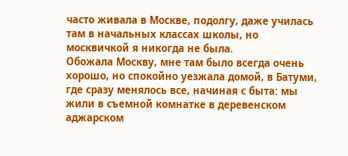часто живала в Москве, подолгу, даже училась там в начальных классах школы, но москвичкой я никогда не была.
Обожала Москву, мне там было всегда очень хорошо, но спокойно уезжала домой, в Батуми, где сразу менялось все, начиная с быта: мы жили в съемной комнатке в деревенском аджарском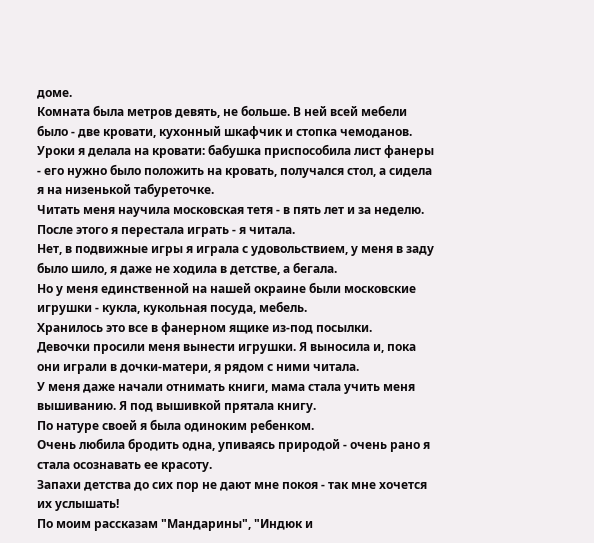доме.
Комната была метров девять, не больше. В ней всей мебели было - две кровати, кухонный шкафчик и стопка чемоданов.
Уроки я делала на кровати: бабушка приспособила лист фанеры - его нужно было положить на кровать, получался стол, а сидела я на низенькой табуреточке.
Читать меня научила московская тетя - в пять лет и за неделю.
После этого я перестала играть - я читала.
Нет, в подвижные игры я играла с удовольствием, у меня в заду было шило, я даже не ходила в детстве, а бегала.
Но у меня единственной на нашей окраине были московские игрушки - кукла, кукольная посуда, мебель.
Хранилось это все в фанерном ящике из-под посылки.
Девочки просили меня вынести игрушки. Я выносила и, пока они играли в дочки-матери, я рядом с ними читала.
У меня даже начали отнимать книги, мама стала учить меня вышиванию. Я под вышивкой прятала книгу.
По натуре своей я была одиноким ребенком.
Очень любила бродить одна, упиваясь природой - очень рано я стала осознавать ее красоту.
Запахи детства до сих пор не дают мне покоя - так мне хочется их услышать!
По моим рассказам "Мандарины", "Индюк и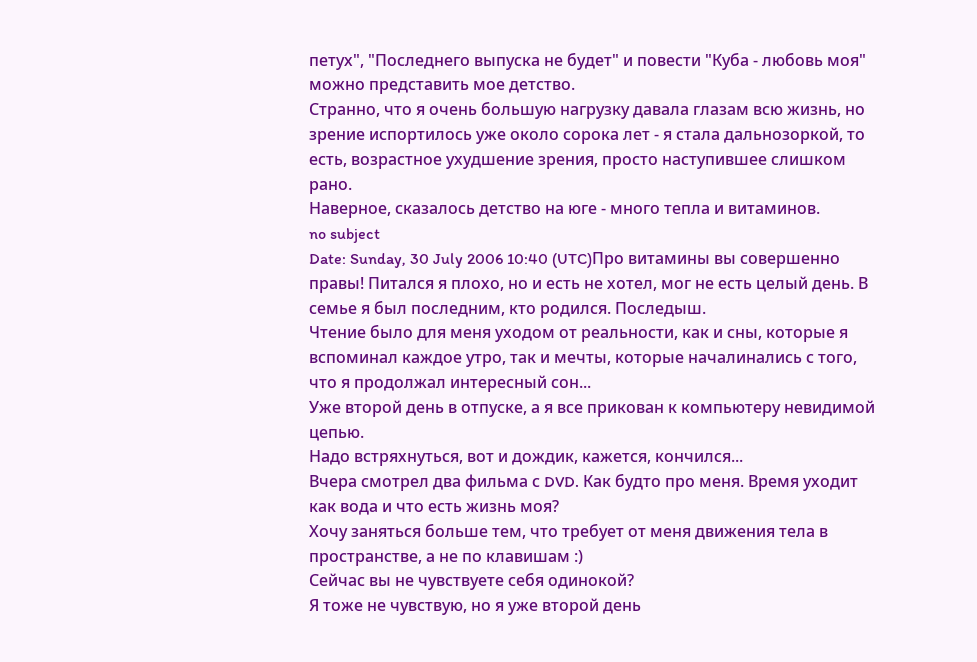петух", "Последнего выпуска не будет" и повести "Куба - любовь моя" можно представить мое детство.
Странно, что я очень большую нагрузку давала глазам всю жизнь, но зрение испортилось уже около сорока лет - я стала дальнозоркой, то есть, возрастное ухудшение зрения, просто наступившее слишком рано.
Наверное, сказалось детство на юге - много тепла и витаминов.
no subject
Date: Sunday, 30 July 2006 10:40 (UTC)Про витамины вы совершенно правы! Питался я плохо, но и есть не хотел, мог не есть целый день. В семье я был последним, кто родился. Последыш.
Чтение было для меня уходом от реальности, как и сны, которые я вспоминал каждое утро, так и мечты, которые началинались с того, что я продолжал интересный сон...
Уже второй день в отпуске, а я все прикован к компьютеру невидимой цепью.
Надо встряхнуться, вот и дождик, кажется, кончился...
Вчера смотрел два фильма с DVD. Как будто про меня. Время уходит как вода и что есть жизнь моя?
Хочу заняться больше тем, что требует от меня движения тела в пространстве, а не по клавишам :)
Сейчас вы не чувствуете себя одинокой?
Я тоже не чувствую, но я уже второй день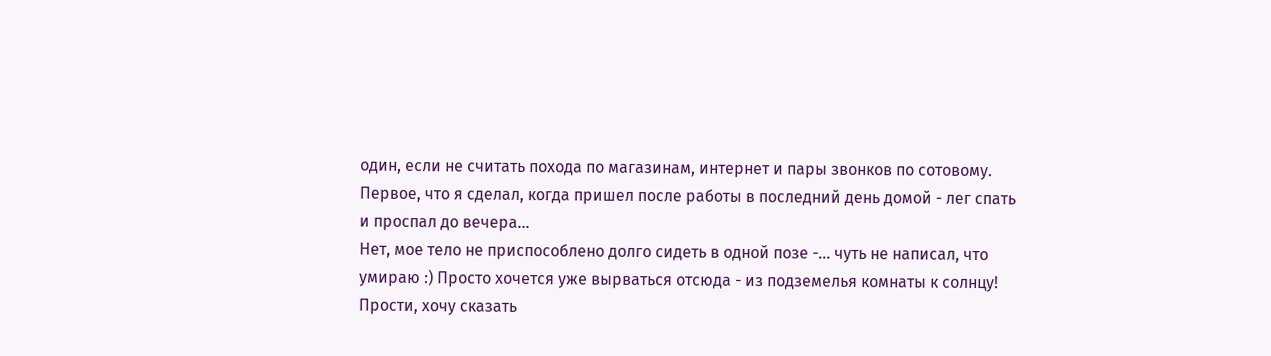один, если не считать похода по магазинам, интернет и пары звонков по сотовому.
Первое, что я сделал, когда пришел после работы в последний день домой - лег спать и проспал до вечера...
Нет, мое тело не приспособлено долго сидеть в одной позе -... чуть не написал, что умираю :) Просто хочется уже вырваться отсюда - из подземелья комнаты к солнцу!
Прости, хочу сказать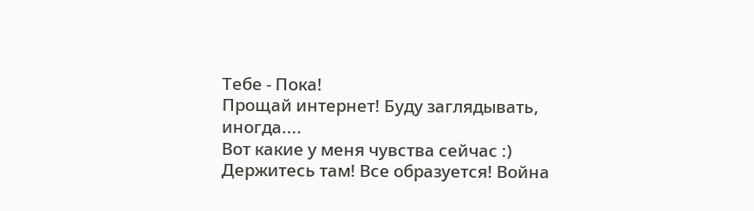Тебе - Пока!
Прощай интернет! Буду заглядывать, иногда....
Вот какие у меня чувства сейчас :)
Держитесь там! Все образуется! Война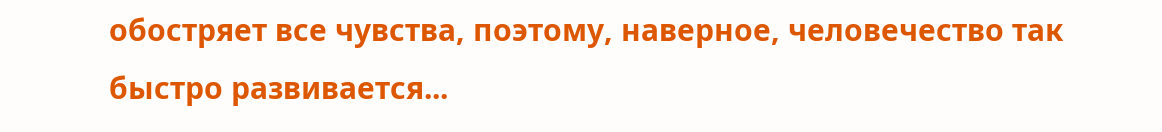обостряет все чувства, поэтому, наверное, человечество так быстро развивается...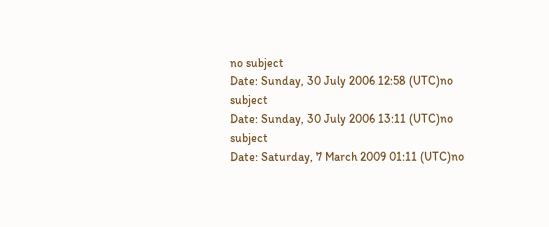no subject
Date: Sunday, 30 July 2006 12:58 (UTC)no subject
Date: Sunday, 30 July 2006 13:11 (UTC)no subject
Date: Saturday, 7 March 2009 01:11 (UTC)no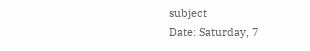subject
Date: Saturday, 7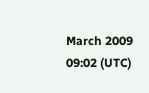March 2009 09:02 (UTC)